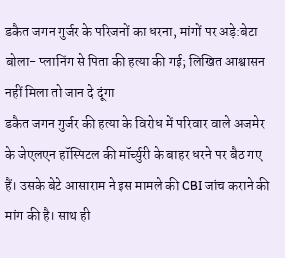डकैत जगन गुर्जर के परिजनों का धरना, मांगों पर अड़े:बेटा बोला- प्लानिंग से पिता की हत्या की गई; लिखित आश्वासन नहीं मिला तो जान दे दूंगा
डकैत जगन गुर्जर की हत्या के विरोध में परिवार वाले अजमेर के जेएलएन हॉस्पिटल की मॉर्च्युरी के बाहर धरने पर बैठ गए हैं। उसके बेटे आसाराम ने इस मामले की CBI जांच कराने की मांग की है। साथ ही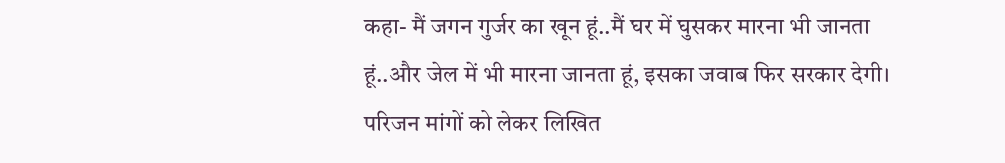कहा- मैं जगन गुर्जर का खून हूं..मैं घर में घुसकर मारना भी जानता हूं..और जेल में भी मारना जानता हूं, इसका जवाब फिर सरकार देगी। परिजन मांगों को लेकर लिखित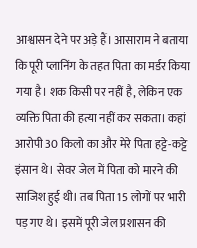आश्वासन देने पर अड़े हैं। आसाराम ने बताया कि पूरी प्लानिंग के तहत पिता का मर्डर किया गया है। शक किसी पर नहीं है, लेकिन एक व्यक्ति पिता की हत्या नहीं कर सकता। कहां आरोपी 30 किलो का और मेरे पिता हट्टे-कट्टे इंसान थे। सेवर जेल में पिता को मारने की साजिश हुई थी। तब पिता 15 लोगों पर भारी पड़ गए थे। इसमें पूरी जेल प्रशासन की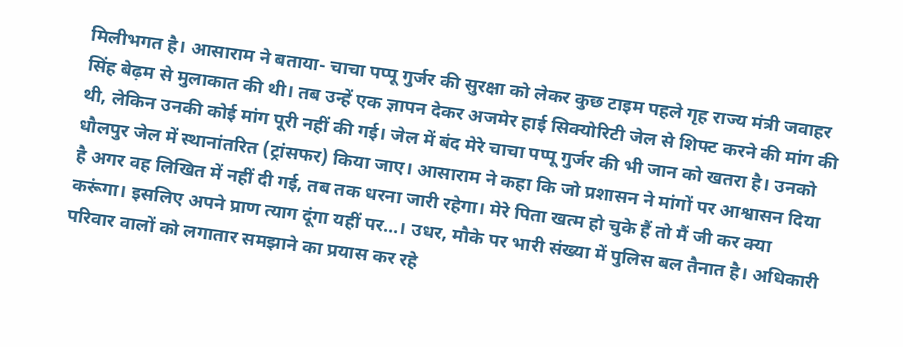मिलीभगत है। आसाराम ने बताया- चाचा पप्पू गुर्जर की सुरक्षा को लेकर कुछ टाइम पहले गृह राज्य मंत्री जवाहर सिंह बेढ़म से मुलाकात की थी। तब उन्हें एक ज्ञापन देकर अजमेर हाई सिक्योरिटी जेल से शिफ्ट करने की मांग की थी, लेकिन उनकी कोई मांग पूरी नहीं की गई। जेल में बंद मेरे चाचा पप्पू गुर्जर की भी जान को खतरा है। उनको धौलपुर जेल में स्थानांतरित (ट्रांसफर) किया जाए। आसाराम ने कहा कि जो प्रशासन ने मांगों पर आश्वासन दिया है अगर वह लिखित में नहीं दी गई, तब तक धरना जारी रहेगा। मेरे पिता खत्म हो चुके हैं तो मैं जी कर क्या करूंगा। इसलिए अपने प्राण त्याग दूंगा यहीं पर…। उधर, मौके पर भारी संख्या में पुलिस बल तैनात है। अधिकारी परिवार वालों को लगातार समझाने का प्रयास कर रहे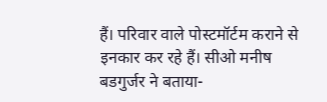हैं। परिवार वाले पोस्टमॉर्टम कराने से इनकार कर रहे हैं। सीओ मनीष बडगुर्जर ने बताया-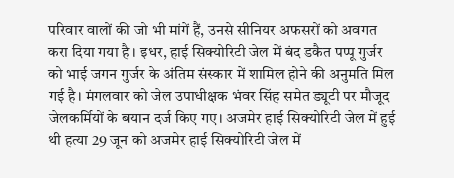परिवार वालों की जो भी मांगें हैं, उनसे सीनियर अफसरों को अवगत करा दिया गया है। इधर, हाई सिक्योरिटी जेल में बंद डकैत पप्पू गुर्जर को भाई जगन गुर्जर के अंतिम संस्कार में शामिल होने की अनुमति मिल गई है। मंगलवार को जेल उपाधीक्षक भंवर सिंह समेत ड्यूटी पर मौजूद जेलकर्मियों के बयान दर्ज किए गए। अजमेर हाई सिक्योरिटी जेल में हुई थी हत्या 29 जून को अजमेर हाई सिक्योरिटी जेल में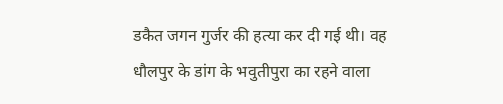डकैत जगन गुर्जर की हत्या कर दी गई थी। वह धौलपुर के डांग के भवुतीपुरा का रहने वाला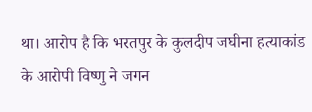था। आरोप है कि भरतपुर के कुलदीप जघीना हत्याकांड के आरोपी विष्णु ने जगन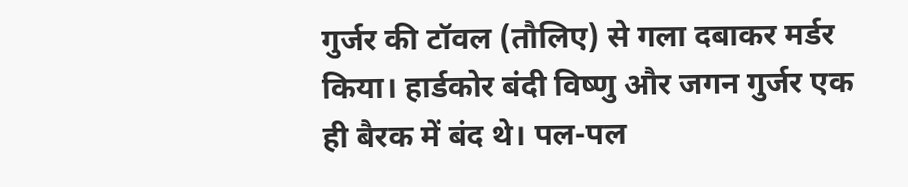गुर्जर की टॉवल (तौलिए) से गला दबाकर मर्डर किया। हार्डकोर बंदी विष्णु और जगन गुर्जर एक ही बैरक में बंद थे। पल-पल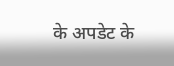के अपडेट के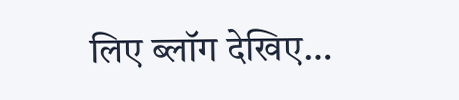लिए ब्लॉग देखिए…